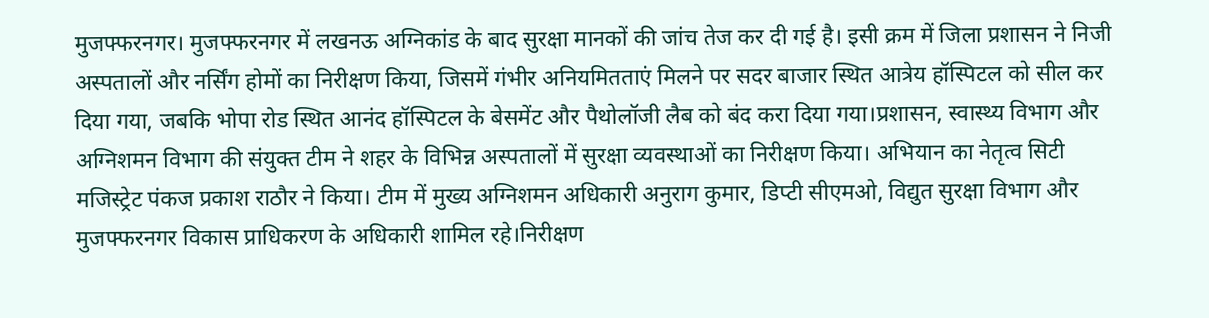मुजफ्फरनगर। मुजफ्फरनगर में लखनऊ अग्निकांड के बाद सुरक्षा मानकों की जांच तेज कर दी गई है। इसी क्रम में जिला प्रशासन ने निजी अस्पतालों और नर्सिंग होमों का निरीक्षण किया, जिसमें गंभीर अनियमितताएं मिलने पर सदर बाजार स्थित आत्रेय हॉस्पिटल को सील कर दिया गया, जबकि भोपा रोड स्थित आनंद हॉस्पिटल के बेसमेंट और पैथोलॉजी लैब को बंद करा दिया गया।प्रशासन, स्वास्थ्य विभाग और अग्निशमन विभाग की संयुक्त टीम ने शहर के विभिन्न अस्पतालों में सुरक्षा व्यवस्थाओं का निरीक्षण किया। अभियान का नेतृत्व सिटी मजिस्ट्रेट पंकज प्रकाश राठौर ने किया। टीम में मुख्य अग्निशमन अधिकारी अनुराग कुमार, डिप्टी सीएमओ, विद्युत सुरक्षा विभाग और मुजफ्फरनगर विकास प्राधिकरण के अधिकारी शामिल रहे।निरीक्षण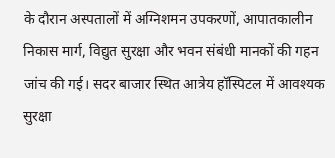के दौरान अस्पतालों में अग्निशमन उपकरणों, आपातकालीन निकास मार्ग, विद्युत सुरक्षा और भवन संबंधी मानकों की गहन जांच की गई। सदर बाजार स्थित आत्रेय हॉस्पिटल में आवश्यक सुरक्षा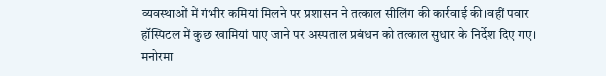व्यवस्थाओं में गंभीर कमियां मिलने पर प्रशासन ने तत्काल सीलिंग की कार्रवाई की।वहीं पवार हॉस्पिटल में कुछ खामियां पाए जाने पर अस्पताल प्रबंधन को तत्काल सुधार के निर्देश दिए गए। मनोरमा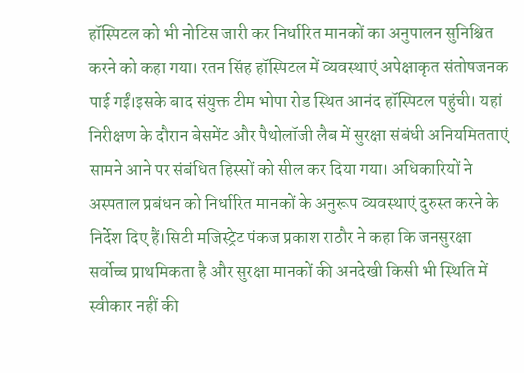हॉस्पिटल को भी नोटिस जारी कर निर्धारित मानकों का अनुपालन सुनिश्चित करने को कहा गया। रतन सिंह हॉस्पिटल में व्यवस्थाएं अपेक्षाकृत संतोषजनक पाई गईं।इसके बाद संयुक्त टीम भोपा रोड स्थित आनंद हॉस्पिटल पहुंची। यहां निरीक्षण के दौरान बेसमेंट और पैथोलॉजी लैब में सुरक्षा संबंधी अनियमितताएं सामने आने पर संबंधित हिस्सों को सील कर दिया गया। अधिकारियों ने अस्पताल प्रबंधन को निर्धारित मानकों के अनुरूप व्यवस्थाएं दुरुस्त करने के निर्देश दिए हैं।सिटी मजिस्ट्रेट पंकज प्रकाश राठौर ने कहा कि जनसुरक्षा सर्वोच्च प्राथमिकता है और सुरक्षा मानकों की अनदेखी किसी भी स्थिति में स्वीकार नहीं की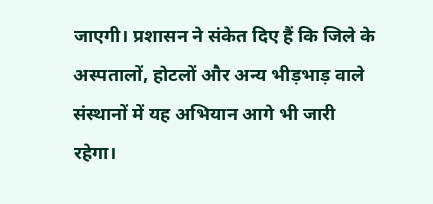जाएगी। प्रशासन ने संकेत दिए हैं कि जिले के अस्पतालों, होटलों और अन्य भीड़भाड़ वाले संस्थानों में यह अभियान आगे भी जारी रहेगा।